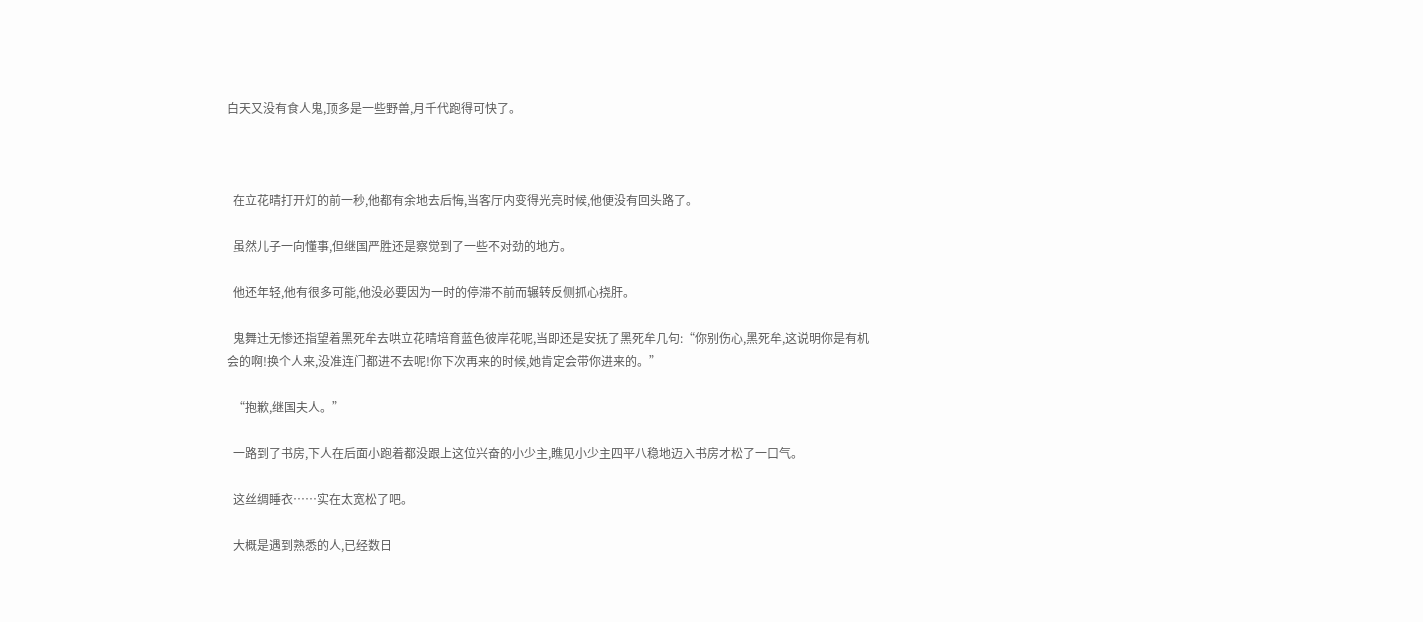白天又没有食人鬼,顶多是一些野兽,月千代跑得可快了。



  在立花晴打开灯的前一秒,他都有余地去后悔,当客厅内变得光亮时候,他便没有回头路了。

  虽然儿子一向懂事,但继国严胜还是察觉到了一些不对劲的地方。

  他还年轻,他有很多可能,他没必要因为一时的停滞不前而辗转反侧抓心挠肝。

  鬼舞辻无惨还指望着黑死牟去哄立花晴培育蓝色彼岸花呢,当即还是安抚了黑死牟几句:“你别伤心,黑死牟,这说明你是有机会的啊!换个人来,没准连门都进不去呢!你下次再来的时候,她肯定会带你进来的。”

  “抱歉,继国夫人。”

  一路到了书房,下人在后面小跑着都没跟上这位兴奋的小少主,瞧见小少主四平八稳地迈入书房才松了一口气。

  这丝绸睡衣……实在太宽松了吧。

  大概是遇到熟悉的人,已经数日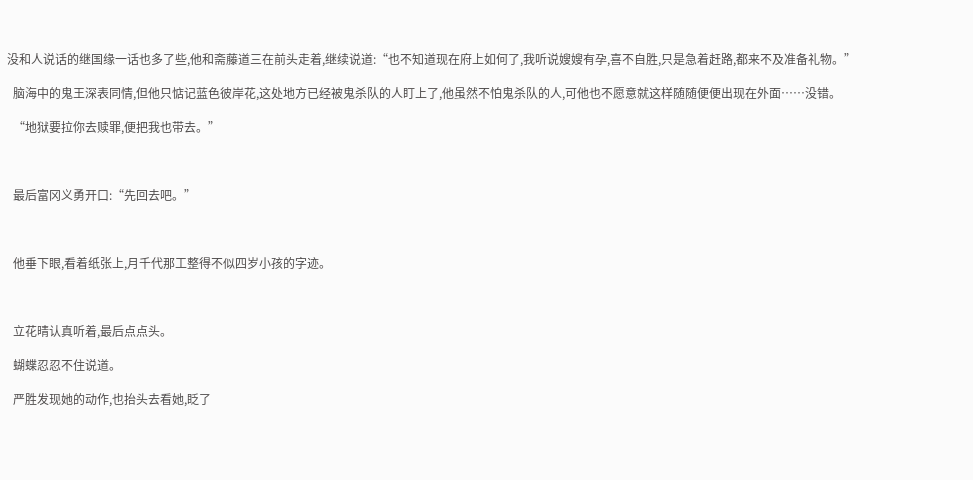没和人说话的继国缘一话也多了些,他和斋藤道三在前头走着,继续说道:“也不知道现在府上如何了,我听说嫂嫂有孕,喜不自胜,只是急着赶路,都来不及准备礼物。”

  脑海中的鬼王深表同情,但他只惦记蓝色彼岸花,这处地方已经被鬼杀队的人盯上了,他虽然不怕鬼杀队的人,可他也不愿意就这样随随便便出现在外面……没错。

  “地狱要拉你去赎罪,便把我也带去。”



  最后富冈义勇开口:“先回去吧。”



  他垂下眼,看着纸张上,月千代那工整得不似四岁小孩的字迹。



  立花晴认真听着,最后点点头。

  蝴蝶忍忍不住说道。

  严胜发现她的动作,也抬头去看她,眨了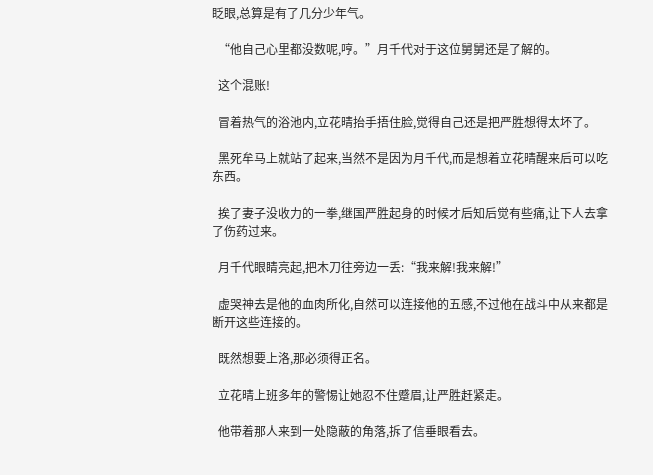眨眼,总算是有了几分少年气。

  “他自己心里都没数呢,哼。”月千代对于这位舅舅还是了解的。

  这个混账!

  冒着热气的浴池内,立花晴抬手捂住脸,觉得自己还是把严胜想得太坏了。

  黑死牟马上就站了起来,当然不是因为月千代,而是想着立花晴醒来后可以吃东西。

  挨了妻子没收力的一拳,继国严胜起身的时候才后知后觉有些痛,让下人去拿了伤药过来。

  月千代眼睛亮起,把木刀往旁边一丢:“我来解!我来解!”

  虚哭神去是他的血肉所化,自然可以连接他的五感,不过他在战斗中从来都是断开这些连接的。

  既然想要上洛,那必须得正名。

  立花晴上班多年的警惕让她忍不住蹙眉,让严胜赶紧走。

  他带着那人来到一处隐蔽的角落,拆了信垂眼看去。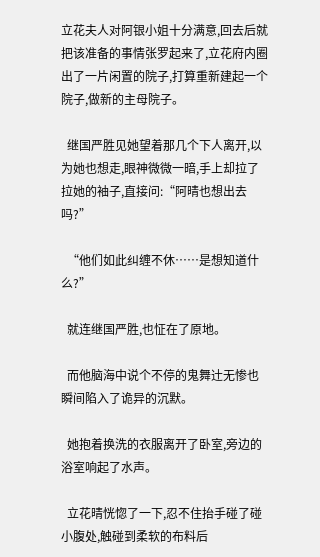立花夫人对阿银小姐十分满意,回去后就把该准备的事情张罗起来了,立花府内圈出了一片闲置的院子,打算重新建起一个院子,做新的主母院子。

  继国严胜见她望着那几个下人离开,以为她也想走,眼神微微一暗,手上却拉了拉她的袖子,直接问:“阿晴也想出去吗?”

  “他们如此纠缠不休……是想知道什么?”

  就连继国严胜,也怔在了原地。

  而他脑海中说个不停的鬼舞辻无惨也瞬间陷入了诡异的沉默。

  她抱着换洗的衣服离开了卧室,旁边的浴室响起了水声。

  立花晴恍惚了一下,忍不住抬手碰了碰小腹处,触碰到柔软的布料后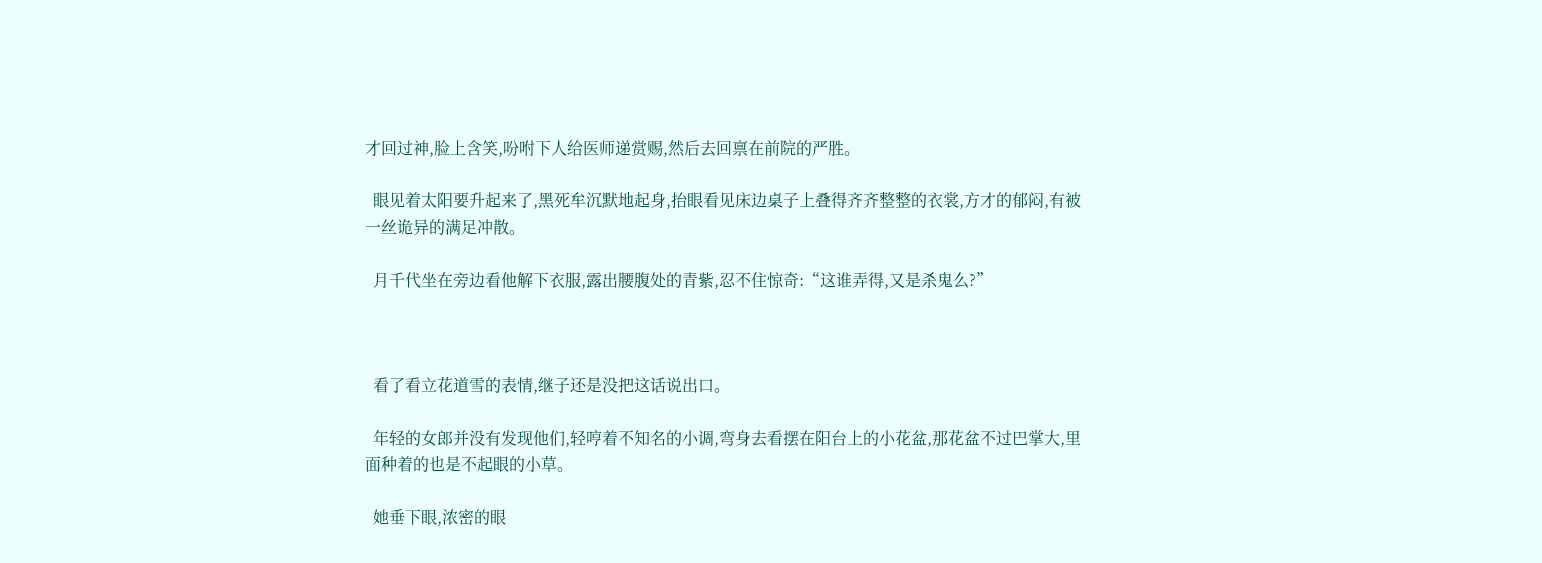才回过神,脸上含笑,吩咐下人给医师递赏赐,然后去回禀在前院的严胜。

  眼见着太阳要升起来了,黑死牟沉默地起身,抬眼看见床边桌子上叠得齐齐整整的衣裳,方才的郁闷,有被一丝诡异的满足冲散。

  月千代坐在旁边看他解下衣服,露出腰腹处的青紫,忍不住惊奇:“这谁弄得,又是杀鬼么?”



  看了看立花道雪的表情,继子还是没把这话说出口。

  年轻的女郎并没有发现他们,轻哼着不知名的小调,弯身去看摆在阳台上的小花盆,那花盆不过巴掌大,里面种着的也是不起眼的小草。

  她垂下眼,浓密的眼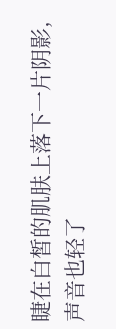睫在白皙的肌肤上落下一片阴影,声音也轻了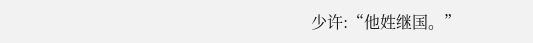少许:“他姓继国。”